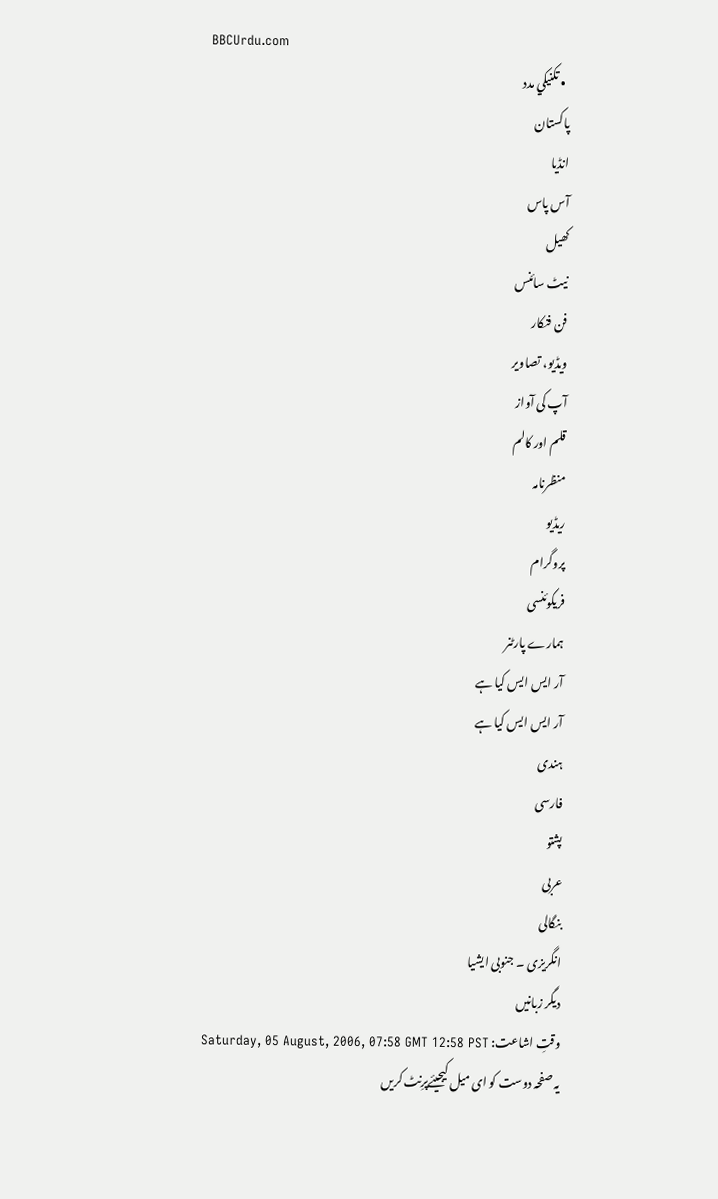BBCUrdu.com
  • تکنيکي مدد
پاکستان
انڈیا
آس پاس
کھیل
نیٹ سائنس
فن فنکار
ویڈیو، تصاویر
آپ کی آواز
قلم اور کالم
منظرنامہ
ریڈیو
پروگرام
فریکوئنسی
ہمارے پارٹنر
آر ایس ایس کیا ہے
آر ایس ایس کیا ہے
ہندی
فارسی
پشتو
عربی
بنگالی
انگریزی ۔ جنوبی ایشیا
دیگر زبانیں
وقتِ اشاعت: Saturday, 05 August, 2006, 07:58 GMT 12:58 PST
یہ صفحہ دوست کو ای میل کیجیئےپرِنٹ کریں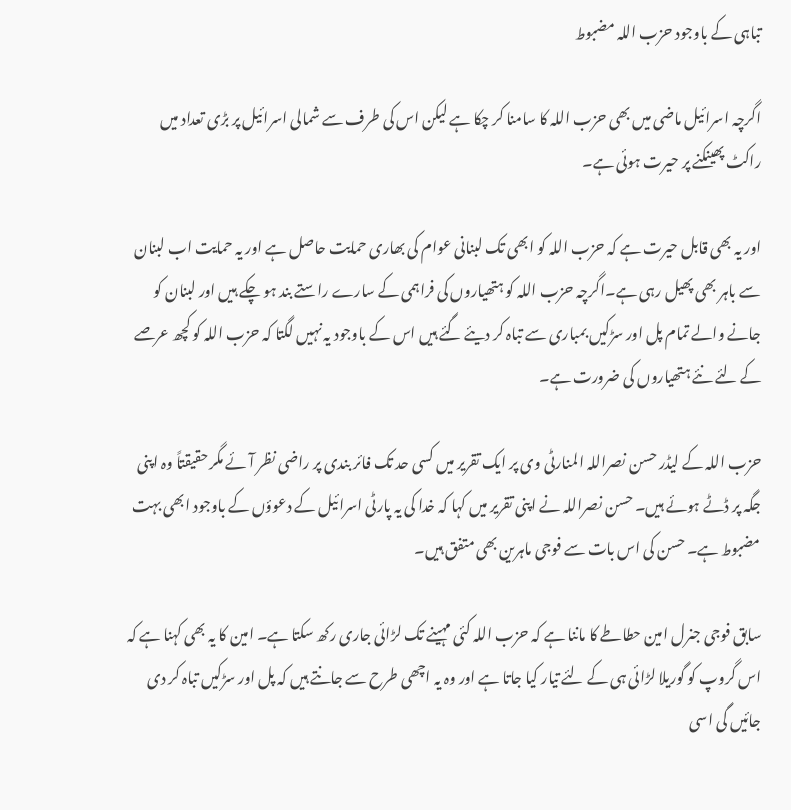تباہی کے باوجود حزب اللہ مضبوط

اگرچہ اسرائیل ماضی میں بھی حزب اللہ کا سامنا کر چکا ہے لیکن اس کی طرف سے شمالی اسرائیل پر بڑی تعداد میں راکٹ پھینکنے پر حیرت ہوئی ہے۔

اور یہ بھی قابل حیرت ہے کہ حزب اللہ کو ابھی تک لبنانی عوام کی بھاری حمایت حاصل ہے اور یہ حمایت اب لبنان سے باہر بھی پھیل رہی ہے۔اگرچہ حزب اللہ کو ہتھیاروں کی فراہمی کے سارے راستے بند ہو چکے ہیں اور لبنان کو جانے والے تمام پل اور سڑکیں بمباری سے تباہ کر دیئے گئے ہیں اس کے باوجود یہ نہیں لگتا کہ حزب اللہ کو کچھ عرصے کے لئے نئے ہتھیاروں کی ضرورت ہے۔

حزب اللہ کے لیڈر حسن نصراللہ المنارٹی وی پر ایک تقریر میں کسی حد تک فائر بندی پر راضی نظر آئے مگر حقیقتاً وہ اپنی جگہ پر ڈٹے ہوئے ہیں۔ حسن نصراللہ نے اپنی تقریر میں کہا کہ خدا کی یہ پارٹی اسرائیل کے دعوؤں کے باوجود ابھی بہت مضبوط ہے۔ حسن کی اس بات سے فوجی ماہرین بھی متفق ہیں۔

سابق فوجی جنرل امین حطاطے کا ماننا ہے کہ حزب اللہ کئی مہینے تک لڑائی جاری رکھ سکتا ہے۔ امین کا یہ بھی کہنا ہے کہ اس گروپ کو گوریلا لڑائی ہی کے لئے تیار کیا جاتا ہے اور وہ یہ اچھی طرح سے جانتے ہیں کہ پل اور سڑکیں تباہ کر دی جائیں گی اسی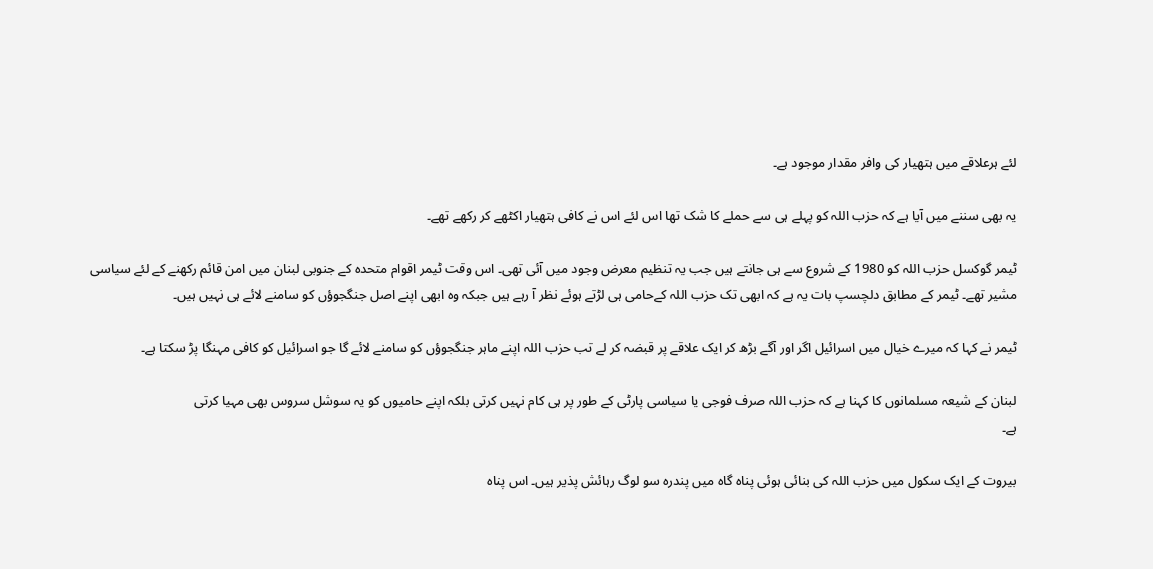لئے ہرعلاقے میں ہتھیار کی وافر مقدار موجود ہے۔

یہ بھی سننے میں آیا ہے کہ حزب اللہ کو پہلے ہی سے حملے کا شک تھا اس لئے اس نے کافی ہتھیار اکٹھے کر رکھے تھے۔

ٹیمر گوکسل حزب اللہ کو 1980 کے شروع سے ہی جانتے ہیں جب یہ تنظیم معرض وجود میں آئی تھی۔ اس وقت ٹیمر اقوام متحدہ کے جنوبی لبنان میں امن قائم رکھنے کے لئے سیاسی مشیر تھے۔ ٹیمر کے مطابق دلچسپ بات یہ ہے کہ ابھی تک حزب اللہ کےحامی ہی لڑتے ہوئے نظر آ رہے ہیں جبکہ وہ ابھی اپنے اصل جنگجوؤں کو سامنے لائے ہی نہیں ہیں۔

ٹیمر نے کہا کہ میرے خیال میں اسرائیل اگر اور آگے بڑھ کر ایک علاقے پر قبضہ کر لے تب حزب اللہ اپنے ماہر جنگجوؤں کو سامنے لائے گا جو اسرائیل کو کافی مہنگا پڑ سکتا ہے۔

لبنان کے شیعہ مسلمانوں کا کہنا ہے کہ حزب اللہ صرف فوجی یا سیاسی پارٹی کے طور پر ہی کام نہیں کرتی بلکہ اپنے حامیوں کو یہ سوشل سروس بھی مہیا کرتی
ہے۔

بیروت کے ایک سکول میں حزب اللہ کی بنائی ہوئی پناہ گاہ میں پندرہ سو لوگ رہائش پذیر ہیں۔ اس پناہ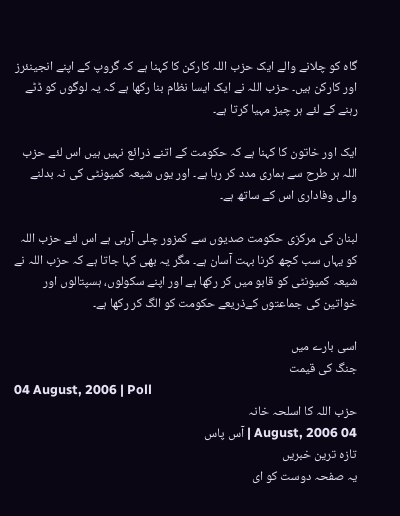گاہ کو چلانے والے ایک حزب اللہ کارکن کا کہنا ہے کہ گروپ کے اپنے انجینئرز اور کارکن ہیں۔ حزب اللہ نے ایک ایسا نظام بنا رکھا ہے کہ یہ لوگوں کو ڈٹے رہنے کے لئے ہر چیز مہیا کرتا ہے۔

ایک اور خاتون کا کہنا ہے کہ حکومت کے اتنے ذرائع نہیں ہیں اس لئے حزب اللہ ہر طرح سے ہماری مدد کر رہا ہے۔ اور یوں شیعہ کمیونٹی کی نہ بدلنے والی وفاداری اس کے ساتھ ہے۔

لبنان کی مرکزی حکومت صدیوں سے کمزور چلی آرہی ہے اس لئے حزب اللہ کو یہاں سب کچھ کرنا بہت آسان ہے۔ مگر یہ بھی کہا جاتا ہے کہ حزب اللہ نے شیعہ کمیونٹی کو قابو میں کر رکھا ہے اور اپنے سکولوں، ہسپتالوں اور خواتین کی جماعتوں کےذریعے حکومت کو الگ کر رکھا ہے۔

اسی بارے میں
جنگ کی قیمت
04 August, 2006 | Poll
حزب اللہ کا اسلحہ خانہ
04 August, 2006 | آس پاس
تازہ ترین خبریں
یہ صفحہ دوست کو ای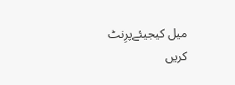میل کیجیئےپرِنٹ کریں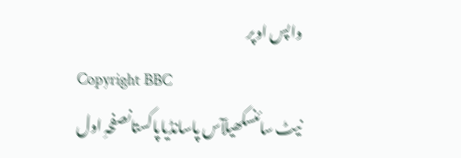واپس اوپر
Copyright BBC
نیٹ سائنسکھیلآس پاسانڈیاپاکستانصفحہِ اول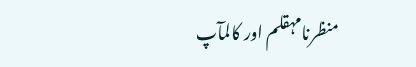منظرنامہقلم اور کالمآپ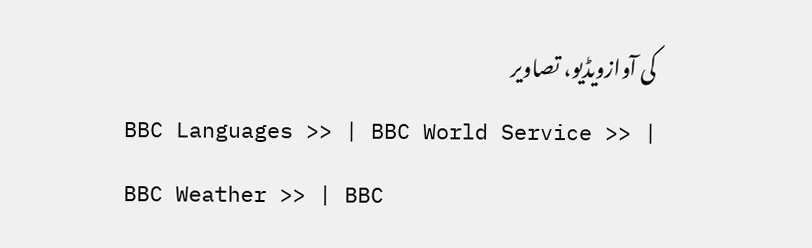کی آوازویڈیو، تصاویر
BBC Languages >> | BBC World Service >> | BBC Weather >> | BBC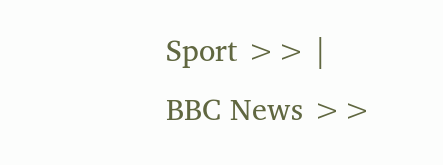Sport >> | BBC News >>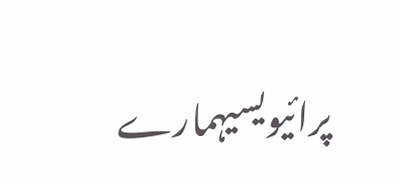پرائیویسیہمارے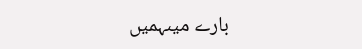بارے میںہمیں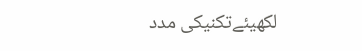لکھیئےتکنیکی مدد